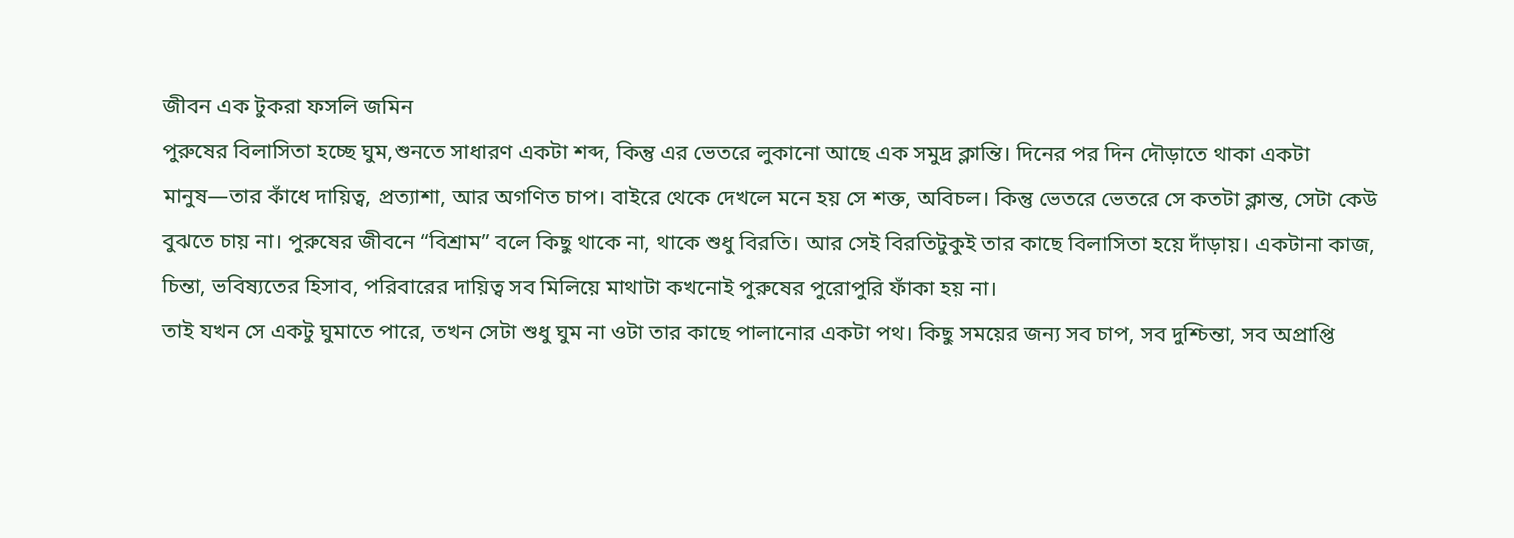জীবন এক টুকরা ফসলি জমিন
পুরুষের বিলাসিতা হচ্ছে ঘুম,শুনতে সাধারণ একটা শব্দ, কিন্তু এর ভেতরে লুকানো আছে এক সমুদ্র ক্লান্তি। দিনের পর দিন দৌড়াতে থাকা একটা মানুষ—তার কাঁধে দায়িত্ব, প্রত্যাশা, আর অগণিত চাপ। বাইরে থেকে দেখলে মনে হয় সে শক্ত, অবিচল। কিন্তু ভেতরে ভেতরে সে কতটা ক্লান্ত, সেটা কেউ বুঝতে চায় না। পুরুষের জীবনে “বিশ্রাম” বলে কিছু থাকে না, থাকে শুধু বিরতি। আর সেই বিরতিটুকুই তার কাছে বিলাসিতা হয়ে দাঁড়ায়। একটানা কাজ, চিন্তা, ভবিষ্যতের হিসাব, পরিবারের দায়িত্ব সব মিলিয়ে মাথাটা কখনোই পুরুষের পুরোপুরি ফাঁকা হয় না।
তাই যখন সে একটু ঘুমাতে পারে, তখন সেটা শুধু ঘুম না ওটা তার কাছে পালানোর একটা পথ। কিছু সময়ের জন্য সব চাপ, সব দুশ্চিন্তা, সব অপ্রাপ্তি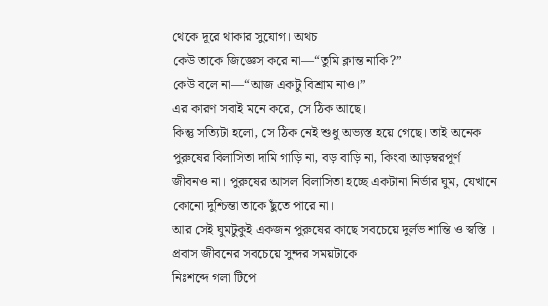থেকে দূরে থাকার সুযোগ। অথচ
কেউ তাকে জিজ্ঞেস করে না—“তুমি ক্লান্ত নাকি?”
কেউ বলে না—“আজ একটু বিশ্রাম নাও।”
এর কারণ সবাই মনে করে, সে ঠিক আছে।
কিন্তু সত্যিটা হলো, সে ঠিক নেই শুধু অভ্যস্ত হয়ে গেছে। তাই অনেক পুরুষের বিলাসিতা দামি গাড়ি না, বড় বাড়ি না, কিংবা আড়ম্বরপূর্ণ জীবনও না। পুরুষের আসল বিলাসিতা হচ্ছে একটানা নির্ভার ঘুম, যেখানে কোনো দুশ্চিন্তা তাকে ছুঁতে পারে না।
আর সেই ঘুমটুকুই একজন পুরুষের কাছে সবচেয়ে দুর্লভ শান্তি ও স্বস্তি ।
প্রবাস জীবনের সবচেয়ে সুন্দর সময়টাকে
নিঃশব্দে গলা টিপে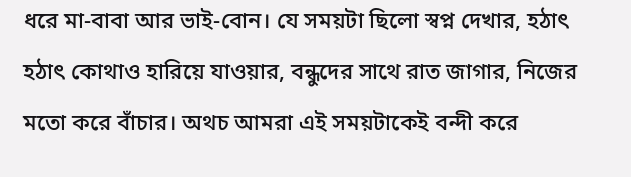ধরে মা-বাবা আর ভাই-বোন। যে সময়টা ছিলো স্বপ্ন দেখার, হঠাৎ হঠাৎ কোথাও হারিয়ে যাওয়ার, বন্ধুদের সাথে রাত জাগার, নিজের মতো করে বাঁচার। অথচ আমরা এই সময়টাকেই বন্দী করে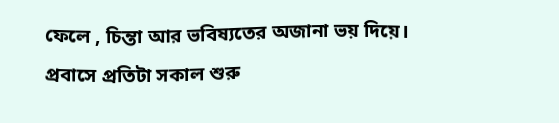ফেলে , চিন্তা আর ভবিষ্যতের অজানা ভয় দিয়ে।
প্রবাসে প্রতিটা সকাল শুরু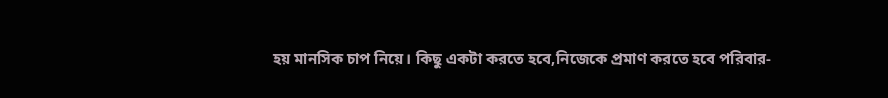হয় মানসিক চাপ নিয়ে। কিছু একটা করতে হবে,নিজেকে প্রমাণ করতে হবে পরিবার-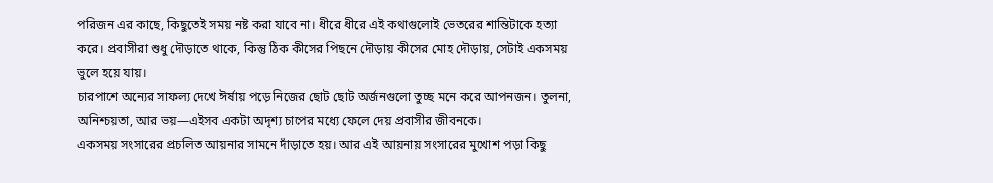পরিজন এর কাছে, কিছুতেই সময় নষ্ট করা যাবে না। ধীরে ধীরে এই কথাগুলোই ভেতরের শান্তিটাকে হত্যা করে। প্রবাসীরা শুধু দৌড়াতে থাকে, কিন্তু ঠিক কীসের পিছনে দৌড়ায় কীসের মোহ দৌড়ায়, সেটাই একসময় ভুলে হয়ে যায়।
চারপাশে অন্যের সাফল্য দেখে ঈর্ষায় পড়ে নিজের ছোট ছোট অর্জনগুলো তুচ্ছ মনে করে আপনজন। তুলনা, অনিশ্চয়তা, আর ভয়—এইসব একটা অদৃশ্য চাপের মধ্যে ফেলে দেয় প্রবাসীর জীবনকে।
একসময় সংসারের প্রচলিত আয়নার সামনে দাঁড়াতে হয়। আর এই আয়নায় সংসারের মুখোশ পড়া কিছু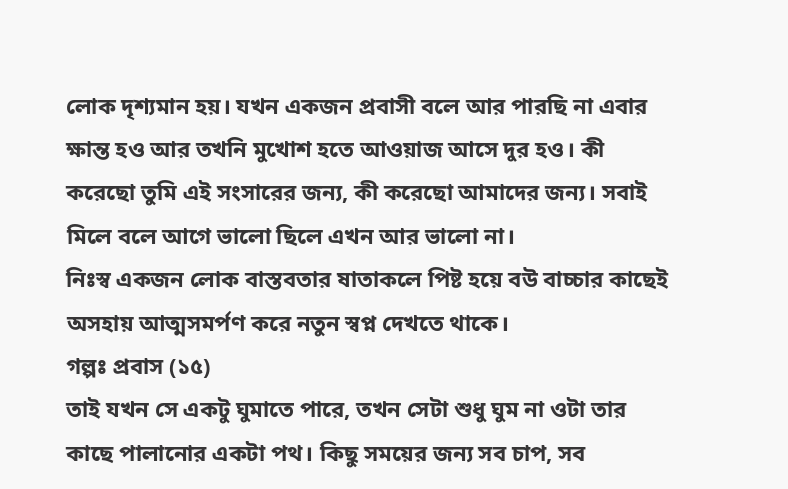লোক দৃশ্যমান হয়। যখন একজন প্রবাসী বলে আর পারছি না এবার ক্ষান্ত হও আর তখনি মুখোশ হতে আওয়াজ আসে দুর হও। কী করেছো তুমি এই সংসারের জন্য, কী করেছো আমাদের জন্য। সবাই মিলে বলে আগে ভালো ছিলে এখন আর ভালো না।
নিঃস্ব একজন লোক বাস্তবতার ষাতাকলে পিষ্ট হয়ে বউ বাচ্চার কাছেই অসহায় আত্মসমর্পণ করে নতুন স্বপ্ন দেখতে থাকে।
গল্পঃ প্রবাস (১৫)
তাই যখন সে একটু ঘুমাতে পারে, তখন সেটা শুধু ঘুম না ওটা তার কাছে পালানোর একটা পথ। কিছু সময়ের জন্য সব চাপ, সব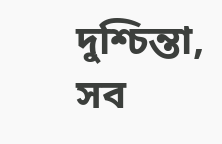দুশ্চিন্তা, সব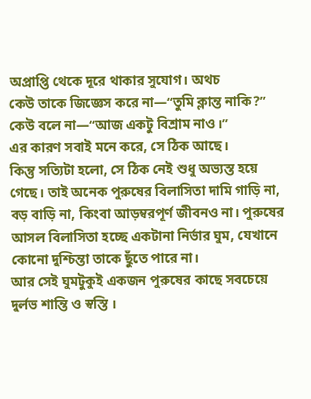অপ্রাপ্তি থেকে দূরে থাকার সুযোগ। অথচ
কেউ তাকে জিজ্ঞেস করে না—“তুমি ক্লান্ত নাকি?”
কেউ বলে না—“আজ একটু বিশ্রাম নাও।”
এর কারণ সবাই মনে করে, সে ঠিক আছে।
কিন্তু সত্যিটা হলো, সে ঠিক নেই শুধু অভ্যস্ত হয়ে গেছে। তাই অনেক পুরুষের বিলাসিতা দামি গাড়ি না, বড় বাড়ি না, কিংবা আড়ম্বরপূর্ণ জীবনও না। পুরুষের আসল বিলাসিতা হচ্ছে একটানা নির্ভার ঘুম, যেখানে কোনো দুশ্চিন্তা তাকে ছুঁতে পারে না।
আর সেই ঘুমটুকুই একজন পুরুষের কাছে সবচেয়ে দুর্লভ শান্তি ও স্বস্তি ।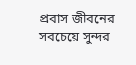প্রবাস জীবনের সবচেয়ে সুন্দর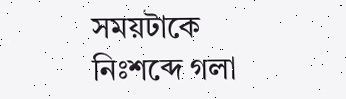সময়টাকে
নিঃশব্দে গলা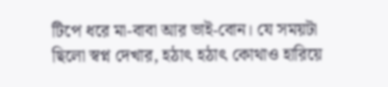টিপে ধরে মা-বাবা আর ভাই-বোন। যে সময়টা ছিলো স্বপ্ন দেখার, হঠাৎ হঠাৎ কোথাও হারিয়ে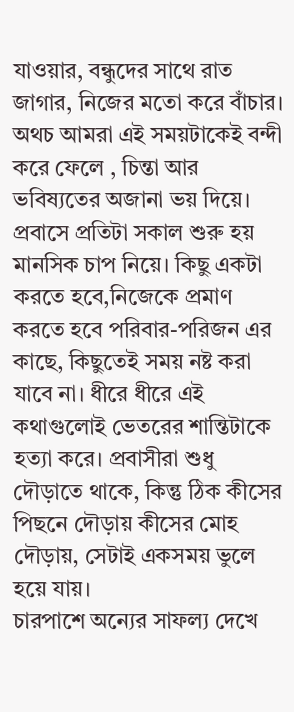যাওয়ার, বন্ধুদের সাথে রাত জাগার, নিজের মতো করে বাঁচার। অথচ আমরা এই সময়টাকেই বন্দী করে ফেলে , চিন্তা আর ভবিষ্যতের অজানা ভয় দিয়ে।
প্রবাসে প্রতিটা সকাল শুরু হয় মানসিক চাপ নিয়ে। কিছু একটা করতে হবে,নিজেকে প্রমাণ করতে হবে পরিবার-পরিজন এর কাছে, কিছুতেই সময় নষ্ট করা যাবে না। ধীরে ধীরে এই কথাগুলোই ভেতরের শান্তিটাকে হত্যা করে। প্রবাসীরা শুধু দৌড়াতে থাকে, কিন্তু ঠিক কীসের পিছনে দৌড়ায় কীসের মোহ দৌড়ায়, সেটাই একসময় ভুলে হয়ে যায়।
চারপাশে অন্যের সাফল্য দেখে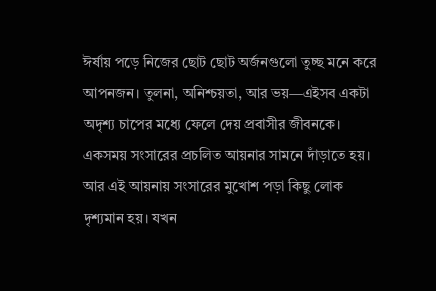ঈর্ষায় পড়ে নিজের ছোট ছোট অর্জনগুলো তুচ্ছ মনে করে আপনজন। তুলনা, অনিশ্চয়তা, আর ভয়—এইসব একটা অদৃশ্য চাপের মধ্যে ফেলে দেয় প্রবাসীর জীবনকে।
একসময় সংসারের প্রচলিত আয়নার সামনে দাঁড়াতে হয়। আর এই আয়নায় সংসারের মুখোশ পড়া কিছু লোক দৃশ্যমান হয়। যখন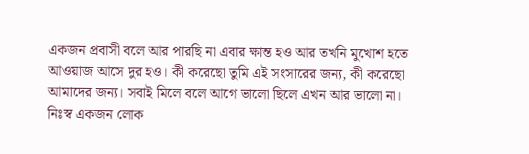একজন প্রবাসী বলে আর পারছি না এবার ক্ষান্ত হও আর তখনি মুখোশ হতে আওয়াজ আসে দুর হও। কী করেছো তুমি এই সংসারের জন্য, কী করেছো আমাদের জন্য। সবাই মিলে বলে আগে ভালো ছিলে এখন আর ভালো না।
নিঃস্ব একজন লোক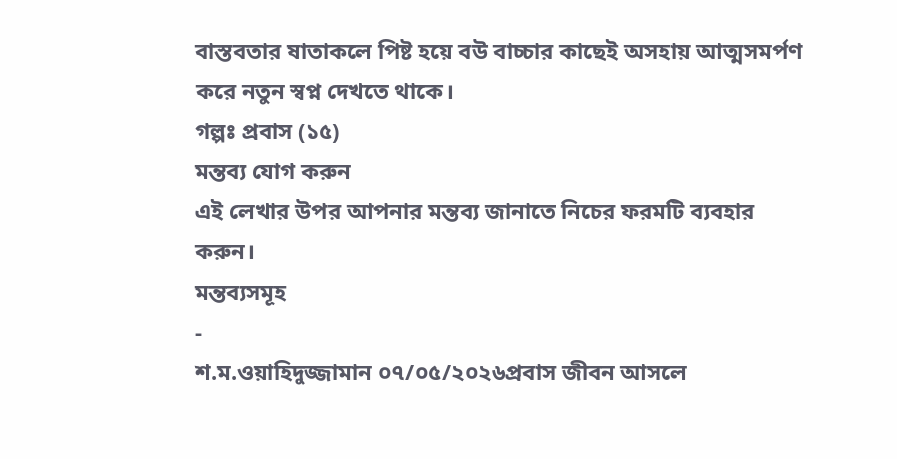বাস্তবতার ষাতাকলে পিষ্ট হয়ে বউ বাচ্চার কাছেই অসহায় আত্মসমর্পণ করে নতুন স্বপ্ন দেখতে থাকে।
গল্পঃ প্রবাস (১৫)
মন্তব্য যোগ করুন
এই লেখার উপর আপনার মন্তব্য জানাতে নিচের ফরমটি ব্যবহার করুন।
মন্তব্যসমূহ
-
শ.ম.ওয়াহিদুজ্জামান ০৭/০৫/২০২৬প্রবাস জীবন আসলে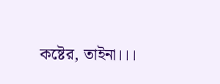কষ্টের, তাইনা।।।